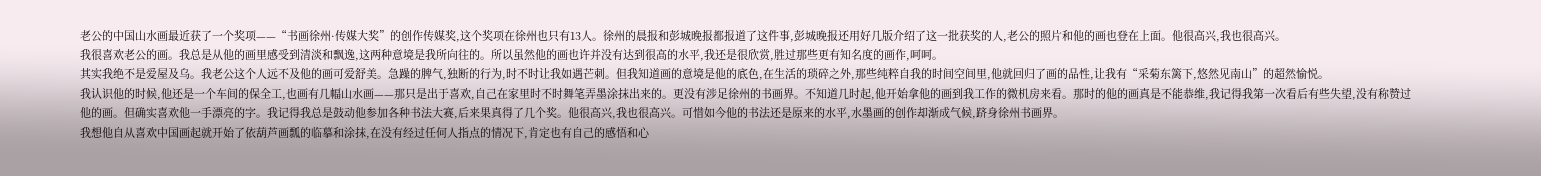老公的中国山水画最近获了一个奖项——“书画徐州·传媒大奖”的创作传媒奖,这个奖项在徐州也只有13人。徐州的晨报和彭城晚报都报道了这件事,彭城晚报还用好几版介绍了这一批获奖的人,老公的照片和他的画也登在上面。他很高兴,我也很高兴。
我很喜欢老公的画。我总是从他的画里感受到清淡和飘逸,这两种意境是我所向往的。所以虽然他的画也许并没有达到很高的水平,我还是很欣赏,胜过那些更有知名度的画作,呵呵。
其实我绝不是爱屋及乌。我老公这个人远不及他的画可爱舒美。急躁的脾气,独断的行为,时不时让我如遇芒刺。但我知道画的意境是他的底色,在生活的琐碎之外,那些纯粹自我的时间空间里,他就回归了画的品性,让我有“采菊东篱下,悠然见南山”的超然愉悦。
我认识他的时候,他还是一个车间的保全工,也画有几幅山水画——那只是出于喜欢,自己在家里时不时舞笔弄墨涂抹出来的。更没有涉足徐州的书画界。不知道几时起,他开始拿他的画到我工作的微机房来看。那时的他的画真是不能恭维,我记得我第一次看后有些失望,没有称赞过他的画。但确实喜欢他一手漂亮的字。我记得我总是鼓动他参加各种书法大赛,后来果真得了几个奖。他很高兴,我也很高兴。可惜如今他的书法还是原来的水平,水墨画的创作却渐成气候,跻身徐州书画界。
我想他自从喜欢中国画起就开始了依葫芦画瓢的临摹和涂抹,在没有经过任何人指点的情况下,肯定也有自己的感悟和心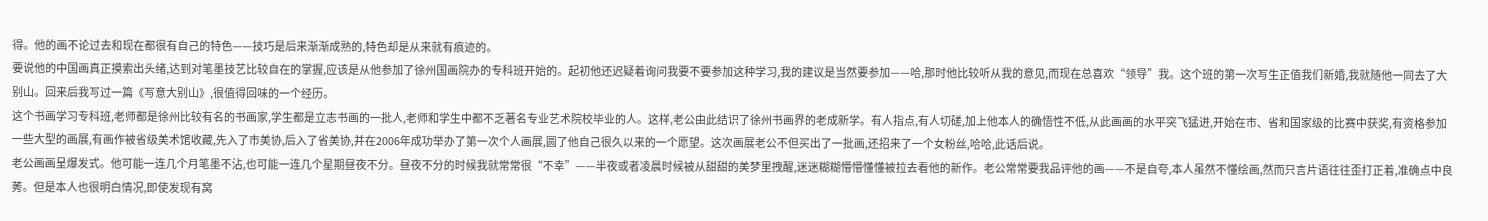得。他的画不论过去和现在都很有自己的特色——技巧是后来渐渐成熟的,特色却是从来就有痕迹的。
要说他的中国画真正摸索出头绪,达到对笔墨技艺比较自在的掌握,应该是从他参加了徐州国画院办的专科班开始的。起初他还迟疑着询问我要不要参加这种学习,我的建议是当然要参加——哈,那时他比较听从我的意见,而现在总喜欢“领导”我。这个班的第一次写生正值我们新婚,我就随他一同去了大别山。回来后我写过一篇《写意大别山》,很值得回味的一个经历。
这个书画学习专科班,老师都是徐州比较有名的书画家,学生都是立志书画的一批人,老师和学生中都不乏著名专业艺术院校毕业的人。这样,老公由此结识了徐州书画界的老成新学。有人指点,有人切磋,加上他本人的确悟性不低,从此画画的水平突飞猛进,开始在市、省和国家级的比赛中获奖,有资格参加一些大型的画展,有画作被省级美术馆收藏,先入了市美协,后入了省美协,并在2006年成功举办了第一次个人画展,圆了他自己很久以来的一个愿望。这次画展老公不但买出了一批画,还招来了一个女粉丝,哈哈,此话后说。
老公画画呈爆发式。他可能一连几个月笔墨不沾,也可能一连几个星期昼夜不分。昼夜不分的时候我就常常很“不幸”——半夜或者凌晨时候被从甜甜的美梦里拽醒,迷迷糊糊懵懵懂懂被拉去看他的新作。老公常常要我品评他的画——不是自夸,本人虽然不懂绘画,然而只言片语往往歪打正着,准确点中良莠。但是本人也很明白情况,即使发现有窝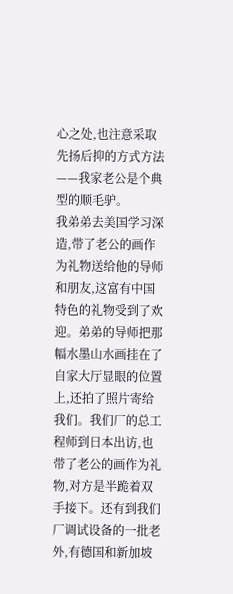心之处,也注意采取先扬后抑的方式方法——我家老公是个典型的顺毛驴。
我弟弟去美国学习深造,带了老公的画作为礼物送给他的导师和朋友,这富有中国特色的礼物受到了欢迎。弟弟的导师把那幅水墨山水画挂在了自家大厅显眼的位置上,还拍了照片寄给我们。我们厂的总工程师到日本出访,也带了老公的画作为礼物,对方是半跪着双手接下。还有到我们厂调试设备的一批老外,有德国和新加坡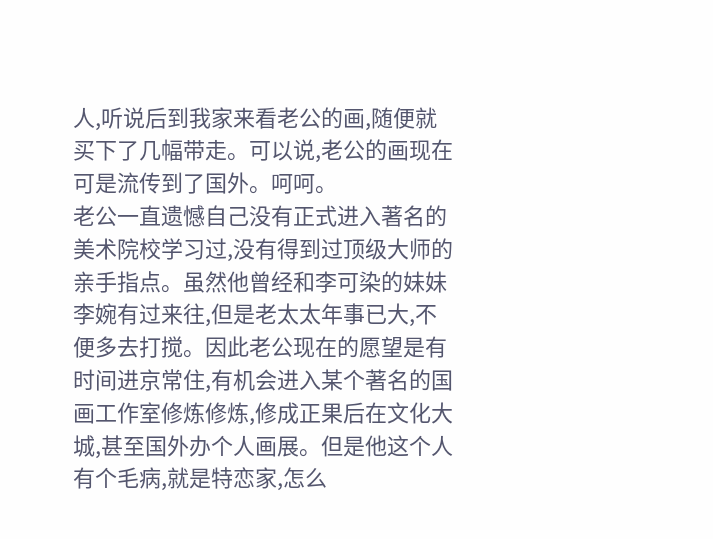人,听说后到我家来看老公的画,随便就买下了几幅带走。可以说,老公的画现在可是流传到了国外。呵呵。
老公一直遗憾自己没有正式进入著名的美术院校学习过,没有得到过顶级大师的亲手指点。虽然他曾经和李可染的妹妹李婉有过来往,但是老太太年事已大,不便多去打搅。因此老公现在的愿望是有时间进京常住,有机会进入某个著名的国画工作室修炼修炼,修成正果后在文化大城,甚至国外办个人画展。但是他这个人有个毛病,就是特恋家,怎么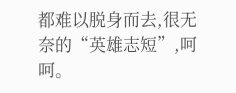都难以脱身而去,很无奈的“英雄志短”,呵呵。